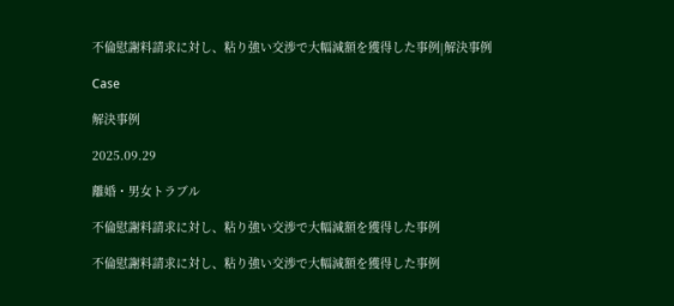不倫慰謝料請求に対し、粘り強い交渉で大幅減額を獲得した事例|解決事例

Case

解決事例

2025.09.29

離婚・男女トラブル

不倫慰謝料請求に対し、粘り強い交渉で大幅減額を獲得した事例

不倫慰謝料請求に対し、粘り強い交渉で大幅減額を獲得した事例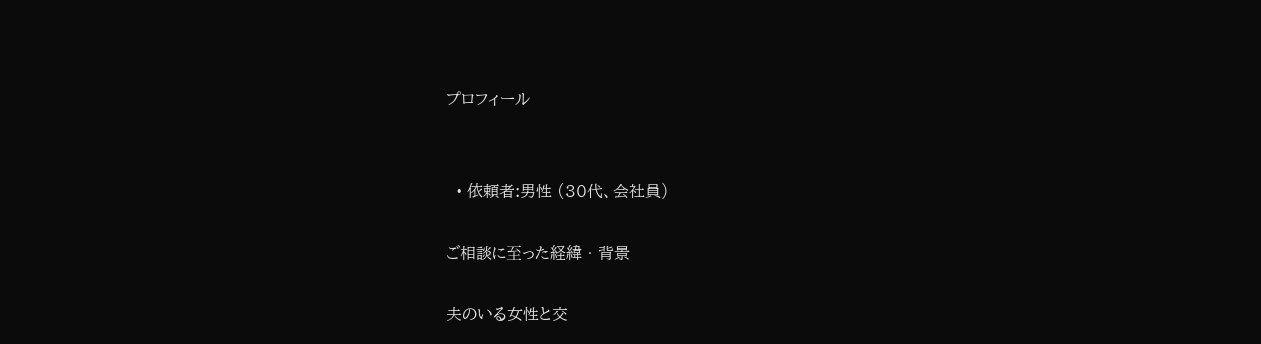プロフィール


  • 依頼者:男性 (30代、会社員)

ご相談に⾄った経緯‧背景

夫のいる女性と交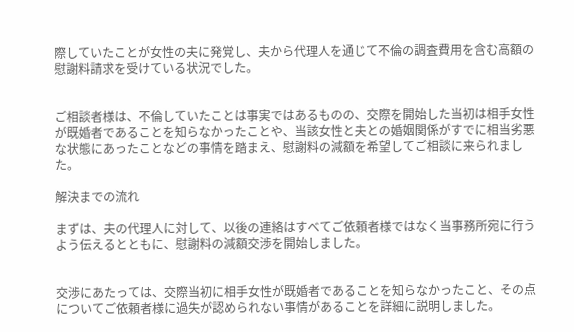際していたことが女性の夫に発覚し、夫から代理人を通じて不倫の調査費用を含む高額の慰謝料請求を受けている状況でした。


ご相談者様は、不倫していたことは事実ではあるものの、交際を開始した当初は相手女性が既婚者であることを知らなかったことや、当該女性と夫との婚姻関係がすでに相当劣悪な状態にあったことなどの事情を踏まえ、慰謝料の減額を希望してご相談に来られました。

解決までの流れ

まずは、夫の代理人に対して、以後の連絡はすべてご依頼者様ではなく当事務所宛に行うよう伝えるとともに、慰謝料の減額交渉を開始しました。


交渉にあたっては、交際当初に相手女性が既婚者であることを知らなかったこと、その点についてご依頼者様に過失が認められない事情があることを詳細に説明しました。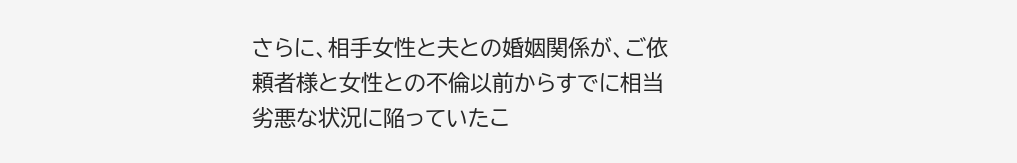さらに、相手女性と夫との婚姻関係が、ご依頼者様と女性との不倫以前からすでに相当劣悪な状況に陥っていたこ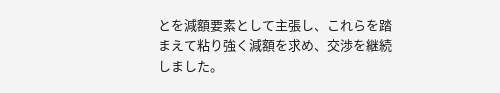とを減額要素として主張し、これらを踏まえて粘り強く減額を求め、交渉を継続しました。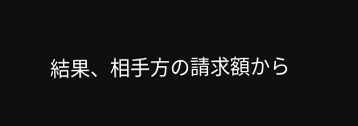結果、相手方の請求額から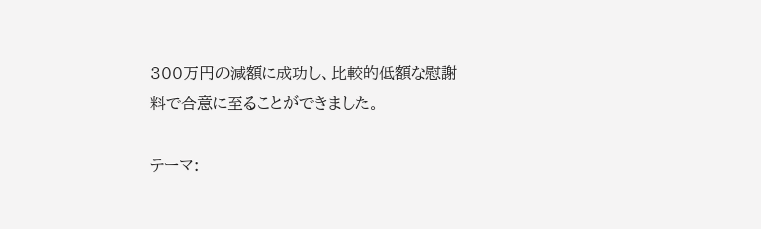300万円の減額に成功し、比較的低額な慰謝料で合意に至ることができました。

テーマ: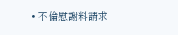• 不倫慰謝料請求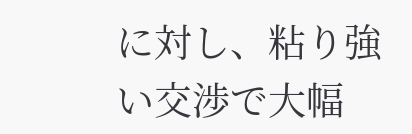に対し、粘り強い交渉で大幅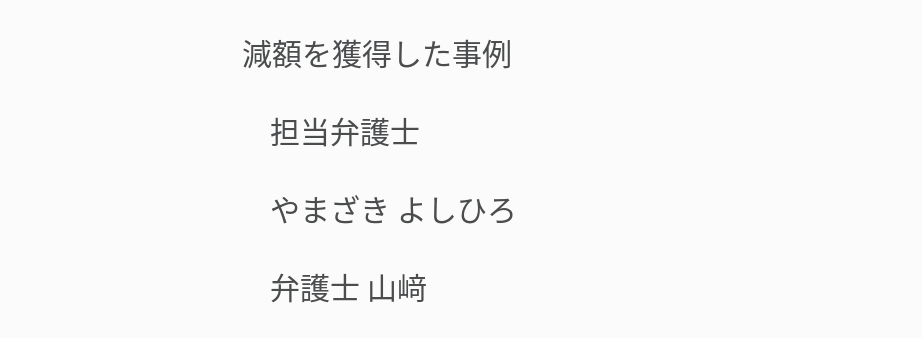減額を獲得した事例

    担当弁護士

    やまざき よしひろ

    弁護士 山﨑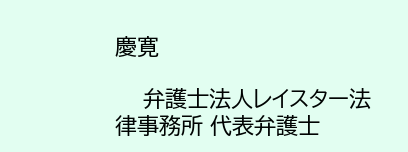慶寛

    弁護士法人レイスター法律事務所 代表弁護士